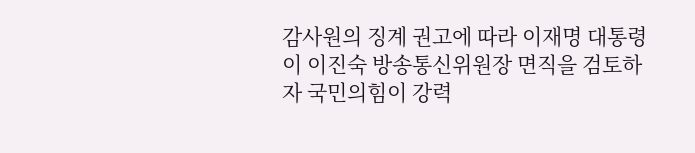감사원의 징계 권고에 따라 이재명 대통령이 이진숙 방송통신위원장 면직을 검토하자 국민의힘이 강력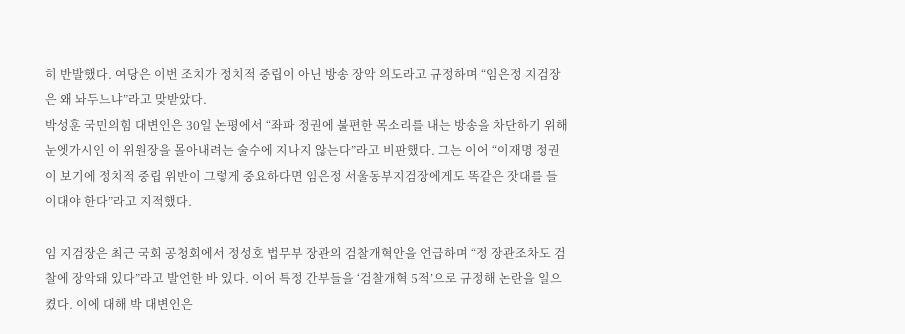히 반발했다. 여당은 이번 조치가 정치적 중립이 아닌 방송 장악 의도라고 규정하며 “임은정 지검장은 왜 놔두느냐”라고 맞받았다.
박성훈 국민의힘 대변인은 30일 논평에서 “좌파 정권에 불편한 목소리를 내는 방송을 차단하기 위해 눈엣가시인 이 위원장을 몰아내려는 술수에 지나지 않는다”라고 비판했다. 그는 이어 “이재명 정권이 보기에 정치적 중립 위반이 그렇게 중요하다면 임은정 서울동부지검장에게도 똑같은 잣대를 들이대야 한다”라고 지적했다.

임 지검장은 최근 국회 공청회에서 정성호 법무부 장관의 검찰개혁안을 언급하며 “정 장관조차도 검찰에 장악돼 있다”라고 발언한 바 있다. 이어 특정 간부들을 ‘검찰개혁 5적’으로 규정해 논란을 일으켰다. 이에 대해 박 대변인은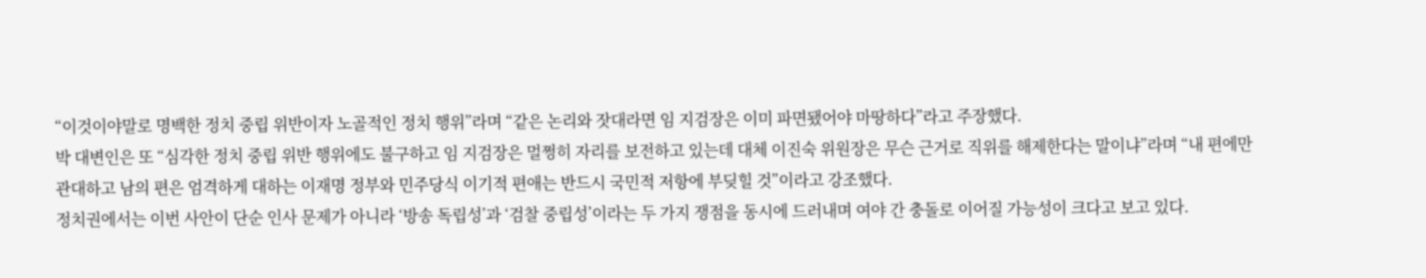“이것이야말로 명백한 정치 중립 위반이자 노골적인 정치 행위”라며 “같은 논리와 잣대라면 임 지검장은 이미 파면됐어야 마땅하다”라고 주장했다.
박 대변인은 또 “심각한 정치 중립 위반 행위에도 불구하고 임 지검장은 멀쩡히 자리를 보전하고 있는데 대체 이진숙 위원장은 무슨 근거로 직위를 해제한다는 말이냐”라며 “내 편에만 관대하고 남의 편은 엄격하게 대하는 이재명 정부와 민주당식 이기적 편애는 반드시 국민적 저항에 부딪힐 것”이라고 강조했다.
정치권에서는 이번 사안이 단순 인사 문제가 아니라 ‘방송 독립성’과 ‘검찰 중립성’이라는 두 가지 쟁점을 동시에 드러내며 여야 간 충돌로 이어질 가능성이 크다고 보고 있다.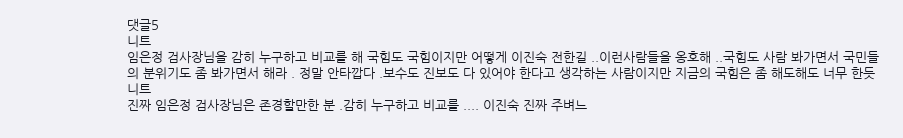댓글5
니트
임은정 검사장님을 감히 누구하고 비교를 해 국힘도 국힘이지만 어떻게 이진숙 전한길 ..이런사람들을 옹호해 ..국힘도 사람 봐가면서 국민들의 분위기도 좀 봐가면서 해라 . 정말 안타깝다 .보수도 진보도 다 있어야 한다고 생각하는 사람이지만 지금의 국힘은 좀 해도해도 너무 한듯
니트
진짜 임은정 검사장님은 존경할만한 분 .감히 누구하고 비교를 .... 이진숙 진짜 주벼느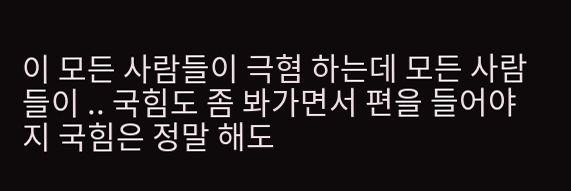이 모든 사람들이 극혐 하는데 모든 사람들이 .. 국힘도 좀 봐가면서 편을 들어야지 국힘은 정말 해도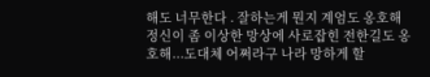해도 너무한다 . 잘하는게 뭔지 계엄도 옹호해 정신이 좀 이상한 망상에 사로잡힌 전한길도 옹호해...도대체 어쩌라구 나라 망하게 할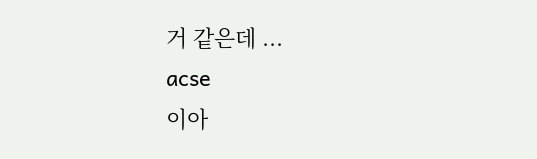거 같은데 ...
acse
이아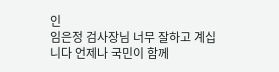인
임은정 검사장님 너무 잘하고 계십니다 언제나 국민이 함께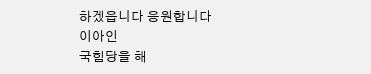하겠읍니다 응원합니다
이아인
국힘당을 해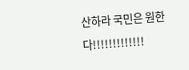산하라 국민은 원한다!!!!!!!!!!!!!